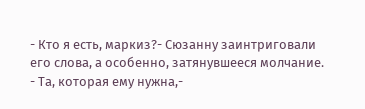- Кто я есть, маркиз?- Сюзанну заинтриговали его слова, а особенно, затянувшееся молчание.
- Та, которая ему нужна,-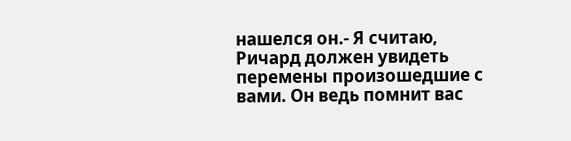нашелся он.- Я считаю, Ричард должен увидеть перемены произошедшие с вами. Он ведь помнит вас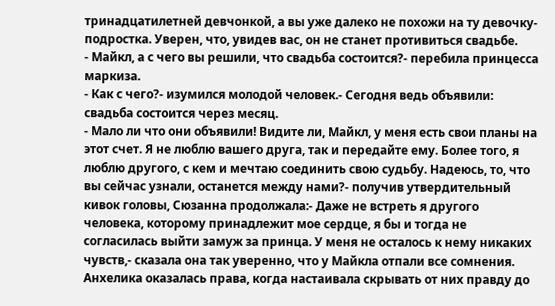тринадцатилетней девчонкой, а вы уже далеко не похожи на ту девочку-подростка. Уверен, что, увидев вас, он не станет противиться свадьбе.
- Майкл, а с чего вы решили, что свадьба состоится?- перебила принцесса маркиза.
- Как с чего?- изумился молодой человек.- Сегодня ведь объявили: свадьба состоится через месяц.
- Мало ли что они объявили! Видите ли, Майкл, у меня есть свои планы на этот счет. Я не люблю вашего друга, так и передайте ему. Более того, я люблю другого, с кем и мечтаю соединить свою судьбу. Надеюсь, то, что вы сейчас узнали, останется между нами?- получив утвердительный кивок головы, Сюзанна продолжала:- Даже не встреть я другого человека, которому принадлежит мое сердце, я бы и тогда не согласилась выйти замуж за принца. У меня не осталось к нему никаких чувств,- сказала она так уверенно, что у Майкла отпали все сомнения. Анхелика оказалась права, когда настаивала скрывать от них правду до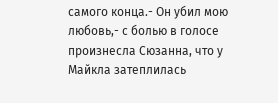самого конца.- Он убил мою любовь,- с болью в голосе произнесла Сюзанна, что у Майкла затеплилась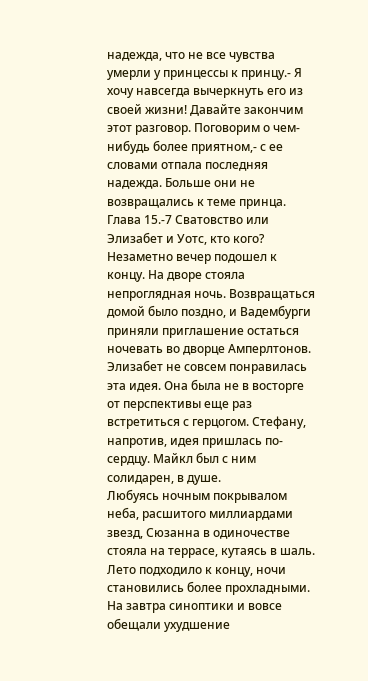надежда, что не все чувства умерли у принцессы к принцу.- Я хочу навсегда вычеркнуть его из своей жизни! Давайте закончим этот разговор. Поговорим о чем-нибудь более приятном,- с ее словами отпала последняя надежда. Больше они не возвращались к теме принца.
Глава 15.-7 Сватовство или Элизабет и Уотс, кто кого?
Незаметно вечер подошел к концу. На дворе стояла непроглядная ночь. Возвращаться домой было поздно, и Вадембурги приняли приглашение остаться ночевать во дворце Амперлтонов. Элизабет не совсем понравилась эта идея. Она была не в восторге от перспективы еще раз встретиться с герцогом. Стефану, напротив, идея пришлась по-сердцу. Майкл был с ним солидарен, в душе.
Любуясь ночным покрывалом неба, расшитого миллиардами звезд, Сюзанна в одиночестве стояла на террасе, кутаясь в шаль. Лето подходило к концу, ночи становились более прохладными. На завтра синоптики и вовсе обещали ухудшение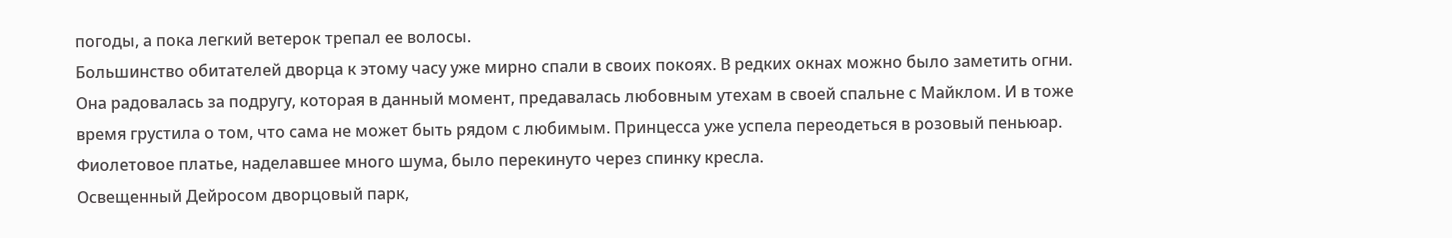погоды, а пока легкий ветерок трепал ее волосы.
Большинство обитателей дворца к этому часу уже мирно спали в своих покоях. В редких окнах можно было заметить огни.
Она радовалась за подругу, которая в данный момент, предавалась любовным утехам в своей спальне с Майклом. И в тоже время грустила о том, что сама не может быть рядом с любимым. Принцесса уже успела переодеться в розовый пеньюар. Фиолетовое платье, наделавшее много шума, было перекинуто через спинку кресла.
Освещенный Дейросом дворцовый парк,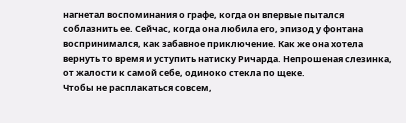нагнетал воспоминания о графе, когда он впервые пытался соблазнить ее. Сейчас, когда она любила его, эпизод у фонтана воспринимался, как забавное приключение. Как же она хотела вернуть то время и уступить натиску Ричарда. Непрошеная слезинка, от жалости к самой себе, одиноко стекла по щеке.
Чтобы не расплакаться совсем,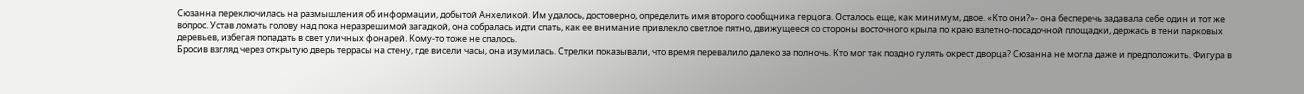Сюзанна переключилась на размышления об информации, добытой Анхеликой. Им удалось, достоверно, определить имя второго сообщника герцога. Осталось еще, как минимум, двое. «Кто они?»- она бесперечь задавала себе один и тот же вопрос. Устав ломать голову над пока неразрешимой загадкой, она собралась идти спать, как ее внимание привлекло светлое пятно, движущееся со стороны восточного крыла по краю взлетно-посадочной площадки, держась в тени парковых деревьев, избегая попадать в свет уличных фонарей. Кому-то тоже не спалось.
Бросив взгляд через открытую дверь террасы на стену, где висели часы, она изумилась. Стрелки показывали, что время перевалило далеко за полночь. Кто мог так поздно гулять окрест дворца? Сюзанна не могла даже и предположить. Фигура в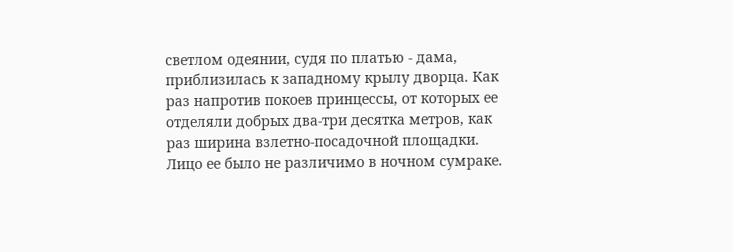светлом одеянии, судя по платью - дама, приблизилась к западному крылу дворца. Как раз напротив покоев принцессы, от которых ее отделяли добрых два-три десятка метров, как раз ширина взлетно-посадочной площадки. Лицо ее было не различимо в ночном сумраке.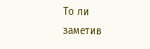То ли заметив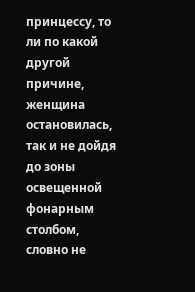принцессу, то ли по какой другой причине, женщина остановилась, так и не дойдя до зоны освещенной фонарным столбом, словно не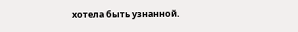хотела быть узнанной.